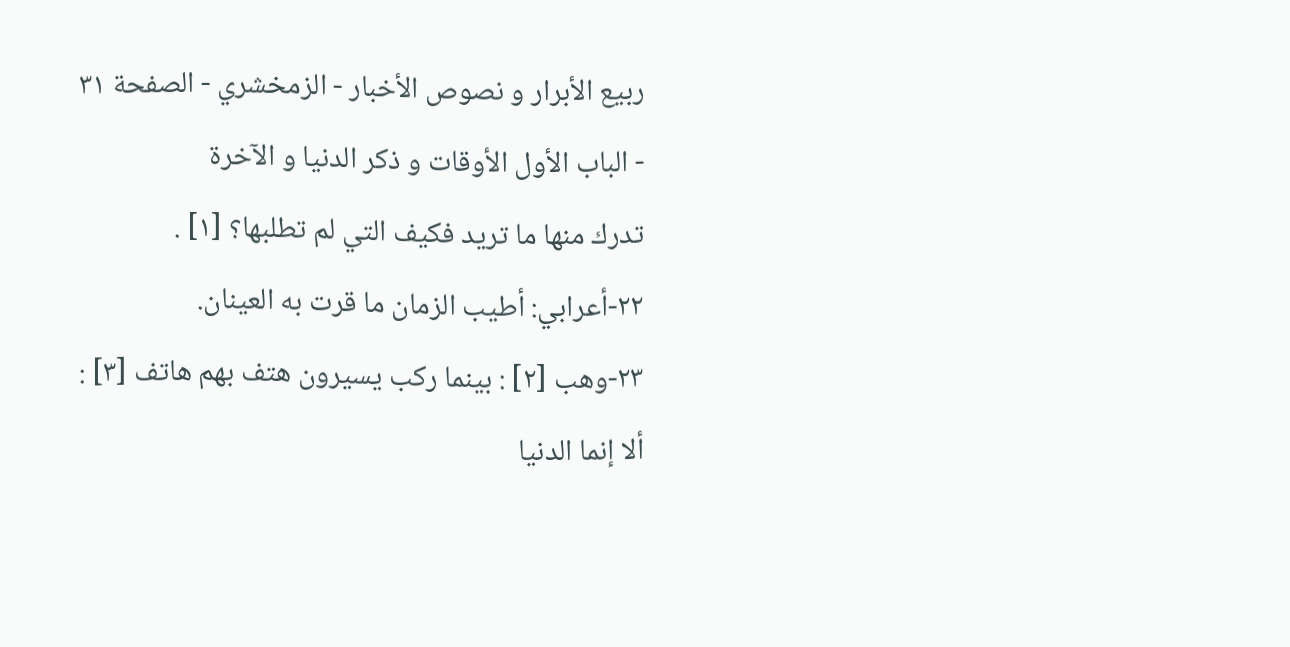ربيع الأبرار و نصوص الأخبار - الزمخشري - الصفحة ٣١ - الباب الأول الأوقات و ذكر الدنيا و الآخرة
تدرك منها ما تريد فكيف التي لم تطلبها؟ [١] .
٢٢-أعرابي: أطيب الزمان ما قرت به العينان.
٢٣-وهب [٢] : بينما ركب يسيرون هتف بهم هاتف [٣] :
ألا إنما الدنيا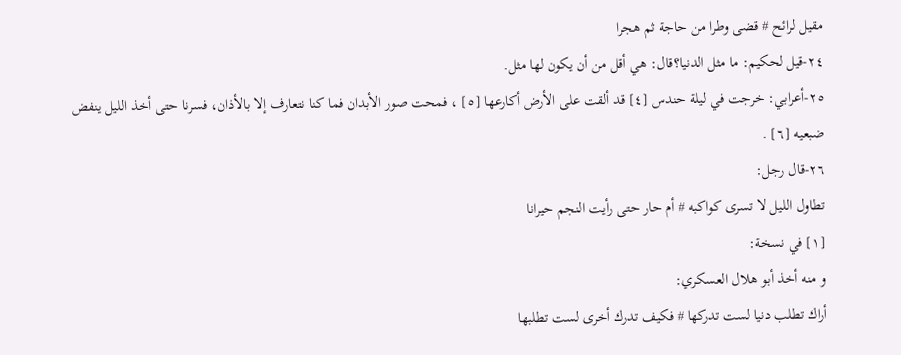مقيل لرائح # قضى وطرا من حاجة ثم هجرا
٢٤-قيل لحكيم: ما مثل الدنيا؟قال: هي أقل من أن يكون لها مثل.
٢٥-أعرابي: خرجت في ليلة حندس [٤] قد ألقت على الأرض أكارعها [٥] ، فمحت صور الأبدان فما كنا نتعارف إلا بالأذان، فسرنا حتى أخذ الليل ينفض ضبعيه [٦] .
٢٦-قال رجل:
تطاول الليل لا تسرى كواكبه # أم حار حتى رأيت النجم حيرانا
[١] في نسخة:
و منه أخذ أبو هلال العسكري:
أراك تطلب دنيا لست تدركها # فكيف تدرك أخرى لست تطلبها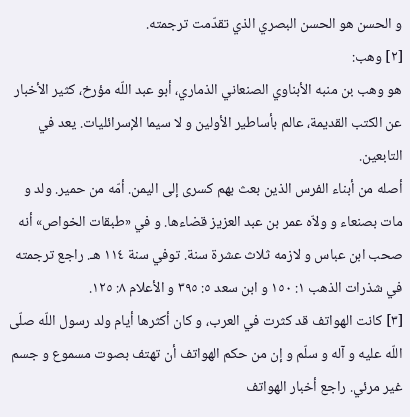و الحسن هو الحسن البصري الذي تقدّمت ترجمته.
[٢] وهب:
هو وهب بن منبه الأبناوي الصنعاني الذماري، أبو عبد اللّه مؤرخ، كثير الأخبار عن الكتب القديمة، عالم بأساطير الأولين و لا سيما الإسرائليات. يعد في التابعين.
أصله من أبناء الفرس الذين بعث بهم كسرى إلى اليمن. أمّه من حمير. ولد و مات بصنعاء و ولاّه عمر بن عبد العزيز قضاءها. و في «طبقات الخواص» أنه صحب ابن عباس و لازمه ثلاث عشرة سنة. توفي سنة ١١٤ هـ. راجع ترجمته في شذرات الذهب ١: ١٥٠ و ابن سعد ٥: ٣٩٥ و الأعلام ٨: ١٢٥.
[٣] كانت الهواتف قد كثرت في العرب، و كان أكثرها أيام ولد رسول اللّه صلّى اللّه عليه و آله و سلّم و إن من حكم الهواتف أن تهتف بصوت مسموع و جسم غير مرئي. راجع أخبار الهواتف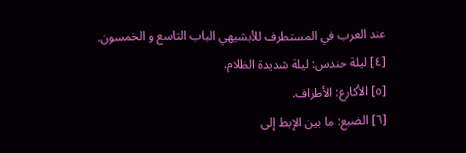عند العرب في المستطرف للأبشيهي الباب التاسع و الخمسون.
[٤] ليلة حندس: ليلة شديدة الظلام.
[٥] الأكارع: الأطراف.
[٦] الضبع: ما بين الإبط إلى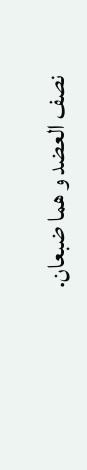نصف العضد و هما ضبعان.